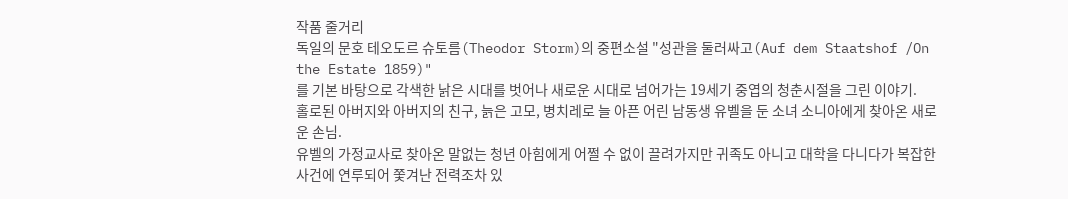작품 줄거리
독일의 문호 테오도르 슈토름(Theodor Storm)의 중편소설 "성관을 둘러싸고(Auf dem Staatshof /On the Estate 1859)"
를 기본 바탕으로 각색한 낡은 시대를 벗어나 새로운 시대로 넘어가는 19세기 중엽의 청춘시절을 그린 이야기.
홀로된 아버지와 아버지의 친구, 늙은 고모, 병치레로 늘 아픈 어린 남동생 유벨을 둔 소녀 소니아에게 찾아온 새로운 손님.
유벨의 가정교사로 찾아온 말없는 청년 아힘에게 어쩔 수 없이 끌려가지만 귀족도 아니고 대학을 다니다가 복잡한 사건에 연루되어 쫓겨난 전력조차 있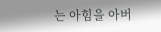는 아힘을 아버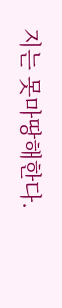지는 못마땅해한다.